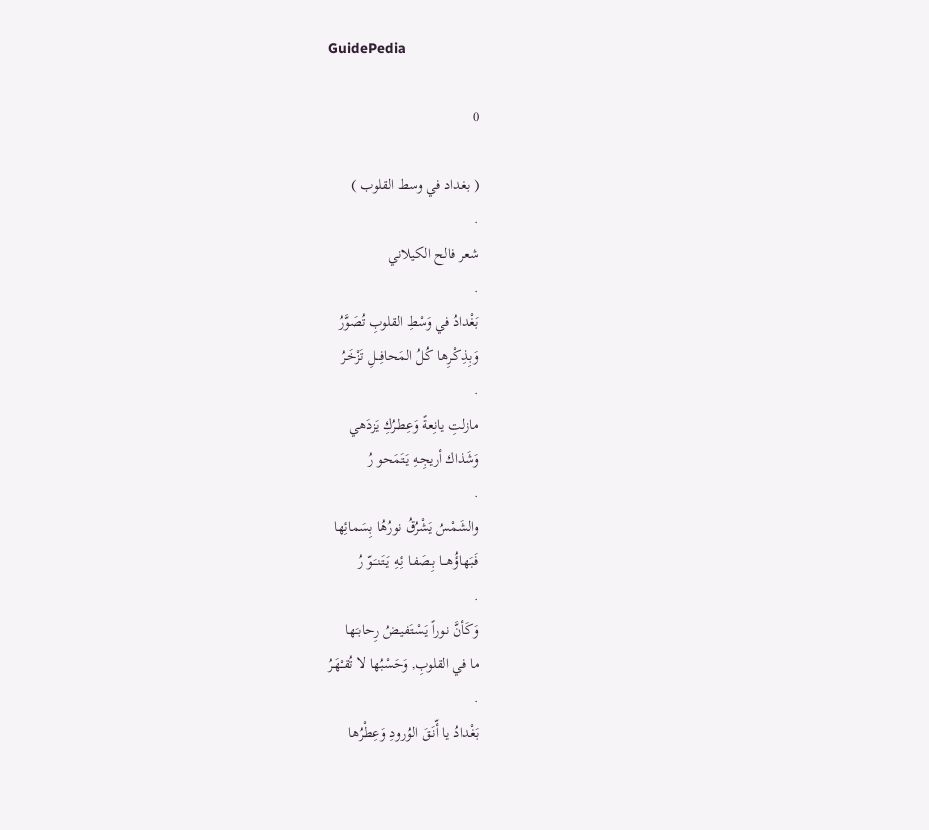GuidePedia

0

( بغداد في وسط القلوب )
.
شعر فالح الكيلاني
.
بَغْدادُ في وَسْطِ القلوبِ تُصَوَّرُ
وَبِذِكْـرِها كُـلُ المَحافِـــلِ تَزْخَـرُ
.
مازلتِ يانِعةً وَعِطـرُكِ يَزدَهي
وَشَذاك أريجِـهِ يَتَمَحو رُ
.
والشَمْسُ يَشْرُقُ نورُهُا بِسَمائِها
فَـبَهاؤُهـــا بِـصَفـا ئِـهِ يَـتَـنـَـوّ رُ
.
وَكَأنَّ نـوراً يَسْـتَفيـضُ رِحابـَها
ما في القلوبِ, وَحَسْبُها لا تُقـْهَـرُ
.
بَغْدادُ يا أّنَـقَ الوُرودِ وَعِطْرُها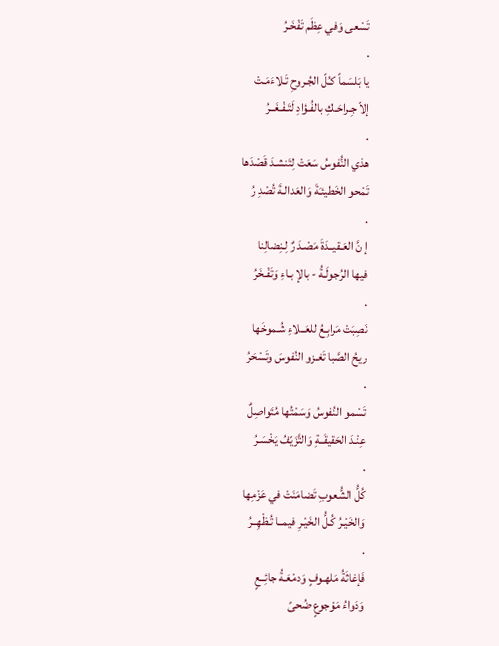تَسْعى وَفي عِظَم تَفْخَـرُ
.
يا بَلسَماً كـُلّ الجُـروحِ تَـلاءَمَـتْ
إلاّ جِـراحَـكِ بالفُـؤادِ لَتَـفْـغَــرُ
.
هذي النُّفوسُ سَعَتْ لِتَنشـدَ قَصْدَها
تَمْحو الخَطيئـَةَ وَالعَدالـةَ تُصْدِ رُ
.
إ نَّ العَـقيــدَةَ مَصْـدَ رٌ لِـنِضالِنا
فيها الرُجولَـةُ - بالإ بـاءِ وَتَفْـخَرُ
.
نَصِبَتْ مَرابِـعُ للعَــلاءِ شُـموخَها
ريحُ الصَّبا تَغـزو النُفوسَ وتَسْحَرُ
.
تَسْمو النُفوسُ وَسَمْتُها مُتَواصِلٌ
عِنْـدَ الحَقيقَــةِ وَالتَّزَيّفُ يَخْسَـرُ
.
كُلُّ الشُّعوبِ تَضامَنَتْ في عَزْمِها
وَالخَيْـرُ كُـلُّ الخَيْـرِ فيمــا تُـظْهِــرُ
.
فَإغاثَةُ مَلهـوفٍ وَدمْعَـةُ جائِــعٍ
وَدَواءُ مَوْجوعٍ ضُحىً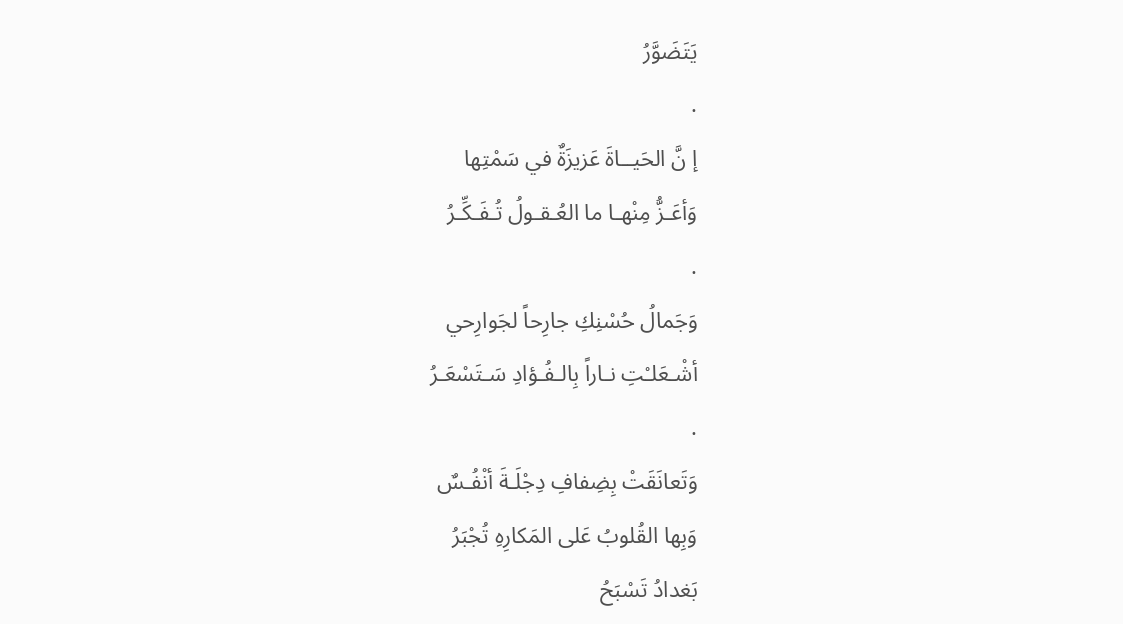يَتَضَوَّرُ
.
إ نَّ الحَيــاةَ عَزيزَةٌ في سَمْتِها
وَأعَـزُّ مِنْهـا ما العُـقـولُ تُـفَـكِّـرُ
.
وَجَمالُ حُسْنِكِ جارِحاً لجَوارِحي
أشْـعَلـْتِ نـاراً بِالـفُـؤادِ سَـتَسْعَـرُ
.
وَتَعانَقَتْ بِضِفافِ دِجْلَـةَ أنْفُـسٌ
وَبِها القُلوبُ عَلى المَكارِهِ تُجْبَرُ
بَغدادُ تَسْبَحُ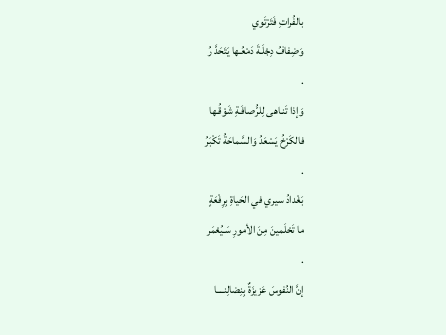بالفُراتِ فَتَرْتَوي
وَضِفافُ دِجْلَـةَ دَمْعُـها يَتَحَدَّ رُ
.
وَإذا تَنـاهى لِلرُّصافَـةِ شَوْقُـها
فالكَرْخُ يَسْعَدُ وَالسَّماحَةُ تَكْبَرُ
.
بَغْدادُ سيري في الحَياةِ بِرِفْعَةٍ
ما تَحْلَمينَ مِنَ الأمورِ سَـيُعْمَر
.
إنَّ النُفوسَ عَزيزَةٌ بِنِضالِنــــا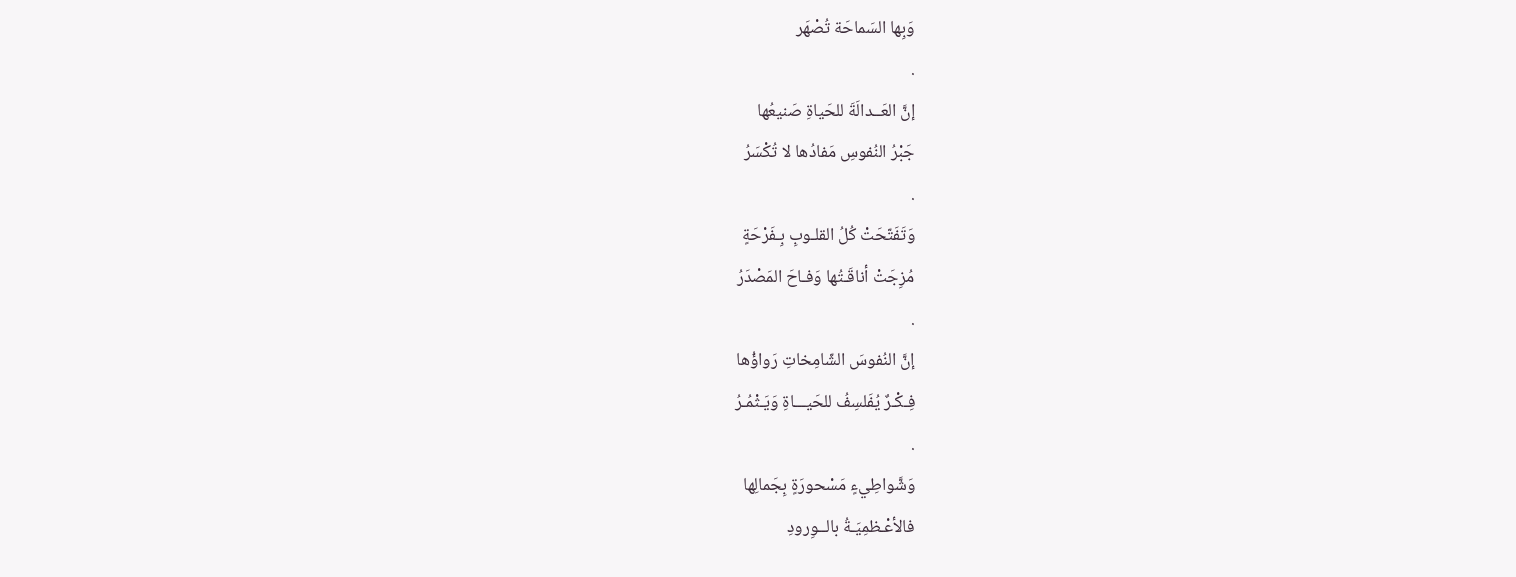وَبِها السَماحَة تُصْهَر
.
إنَّ العَــدالَةَ للحَياةِ صَنيعُها
جَبْرُ النُفوسِ مَفادُها لا تُكْسَرُ
.
وَتَفَتّحَتْ كُلُ القلـوبِ بِـفَرْحَةٍ
مُزِجَتْ أناقَـتُها وَفـاحَ المَصْدَرُ
.
إنَّ النُفوسَ الشّامِخاتِ رَواؤُها
فِـكْـرٌ يُفَلسِفُ للحَيـــاةِ وَيَـثْمُـرُ
.
وَشَّواطِيءٍ مَسْحورَةٍ بِجَمالِها
فالأعْـظمِيَـةُ بالــوِرودِ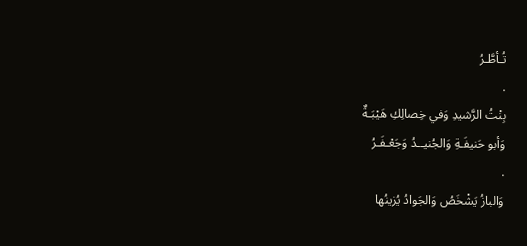تُـأطَّـرُ
.
بِنْتُ الرَّشيدِ وَفي خِصالِكِ هَيْبَـةٌ
وَأبو حَنيفَـةِ وَالجُنيــدُ وَجَعْـفَـرُ
.
وَالبازُ يَشْخَصُ وَالجَوادُ يُزينُها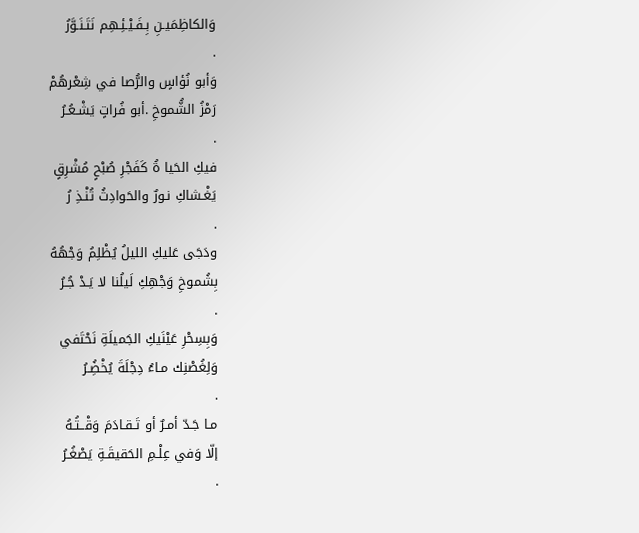وَالكاظِمَيـنِ بِـفَـيْـئِـهِم نَتَـنَـوَّرُ
.
وَأبو نُؤاسٍ والرُّصا في شِعْرهُمْ
رَمْزُ الشُّموخِ .أبو فُراتٍ يَشْـعُـرُ
.
فيكِ الحَيا ةُ كَفَجْرِ صُبْحٍ مُشْرِقٍ
يَغْـشاكِ نـورٌ والحَوادِثُ تُنْـذِ رُ
.
ودَجَى عَليكِ الليلُ يُظْلِمُ وَجْهُهُ
بِشُموخِ وَجْهِكِ لَيلُنا لا يَـدْ جُـرُ
.
وَبِسِحْرِ عَيْنَيكِ الجَميلَةِ نَحْتَفي
وَلِغُصْنِك مـاءُ دِجْلَةَ يُخْضُِـرُ
.
مـا جَـدّ أمـرٌ أو تَـقـادَمَ وَقْــتُـهُ
إلّا وَفي عِلْـمِ الحَقيقَـةِ يَصْغُـرُ
.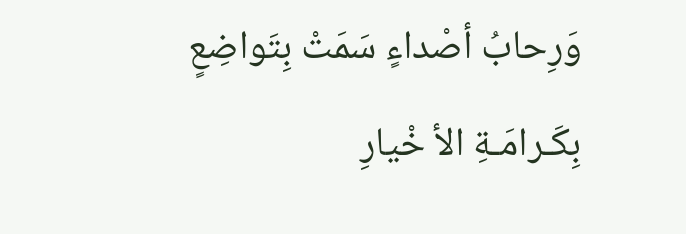وَرِحابُ أصْداءٍ سَمَتْ بِتَواضِعٍ
بِكَـرامَـةِ الأ خْيارِ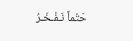حَتْماً نَـفْـخَـرُ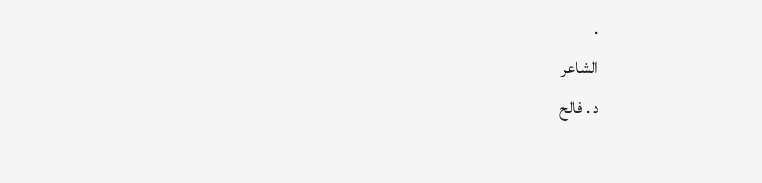.
الشاعر
د . فالح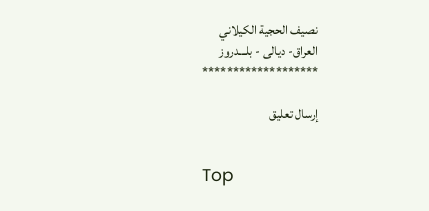نصيف الحجية الكيلاني
العراق- ديالى - بلـــدروز
*******************

إرسال تعليق


Top